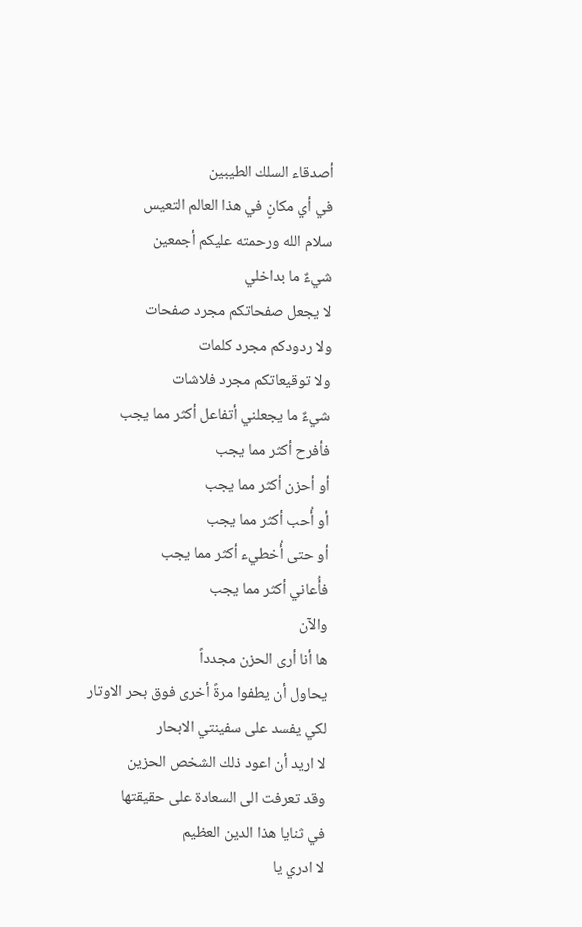أصدقاء السلك الطيبين
في أي مكانٍ في هذا العالم التعيس
سلام الله ورحمته عليكم أجمعين
شيءٌ ما بداخلي
لا يجعل صفحاتكم مجرد صفحات
ولا ردودكم مجرد كلمات
ولا توقيعاتكم مجرد فلاشات
شيءٌ ما يجعلني أتفاعل أكثر مما يجب
فأفرح أكثر مما يجب
أو أحزن أكثر مما يجب
أو أُحب أكثر مما يجب
أو حتى أُخطيء أكثر مما يجب
فأُعاني أكثر مما يجب
والآن
ها أنا أرى الحزن مجدداً
يحاول أن يطفوا مرةً أخرى فوق بحر الاوتار
لكي يفسد على سفينتي الابحار
لا اريد أن اعود ذلك الشخص الحزين
وقد تعرفت الى السعادة على حقيقتها
في ثنايا هذا الدين العظيم
لا ادري يا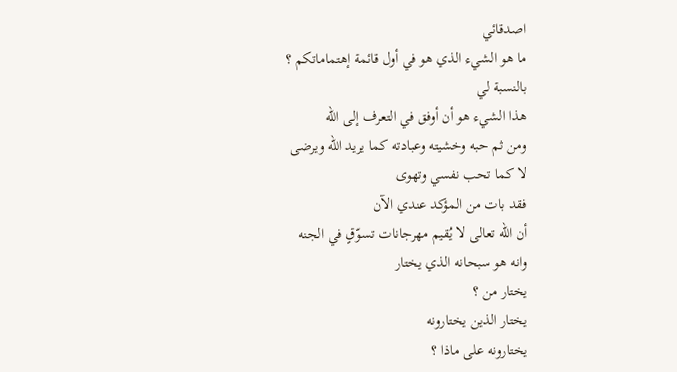اصدقائي
ما هو الشيء الذي هو في أول قائمة إهتماماتكم ؟
بالنسبة لي
هذا الشيء هو أن أوفق في التعرف إلى الله
ومن ثم حبه وخشيته وعبادته كما يريد الله ويرضى
لا كما تحب نفسي وتهوى
فقد بات من المؤكد عندي الآن
أن الله تعالى لا يُقيم مهرجانات تسوّقٍ في الجنه
وانه هو سبحانه الذي يختار
يختار من ؟
يختار الذين يختارونه
يختارونه على ماذا ؟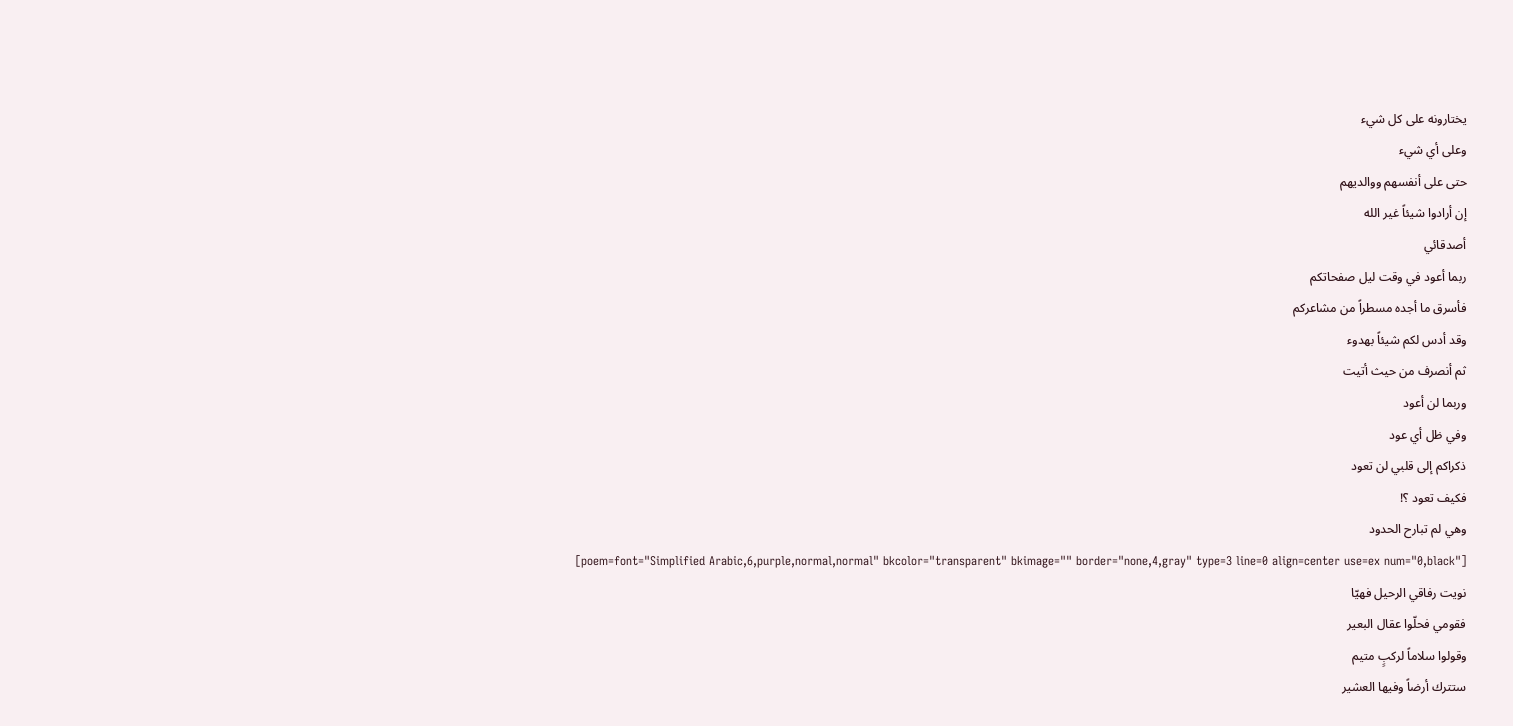يختارونه على كل شيء
وعلى أي شيء
حتى على أنفسهم ووالديهم
إن أرادوا شيئاً غير الله
أصدقائي
ربما أعود في وقت ليل صفحاتكم
فأسرق ما أجده مسطراً من مشاعركم
وقد أدس لكم شيئاً بهدوء
ثم أنصرف من حيث أتيت
وربما لن أعود
وفي ظل أي عود
ذكراكم إلى قلبي لن تعود
فكيف تعود ؟!
وهي لم تبارح الحدود
[poem=font="Simplified Arabic,6,purple,normal,normal" bkcolor="transparent" bkimage="" border="none,4,gray" type=3 line=0 align=center use=ex num="0,black"]
نويت رفاقي الرحيل فهيّا
فقومي فحلّوا عقال البعير
وقولوا سلاماً لركبٍ متيم
ستترك أرضاً وفيها العشير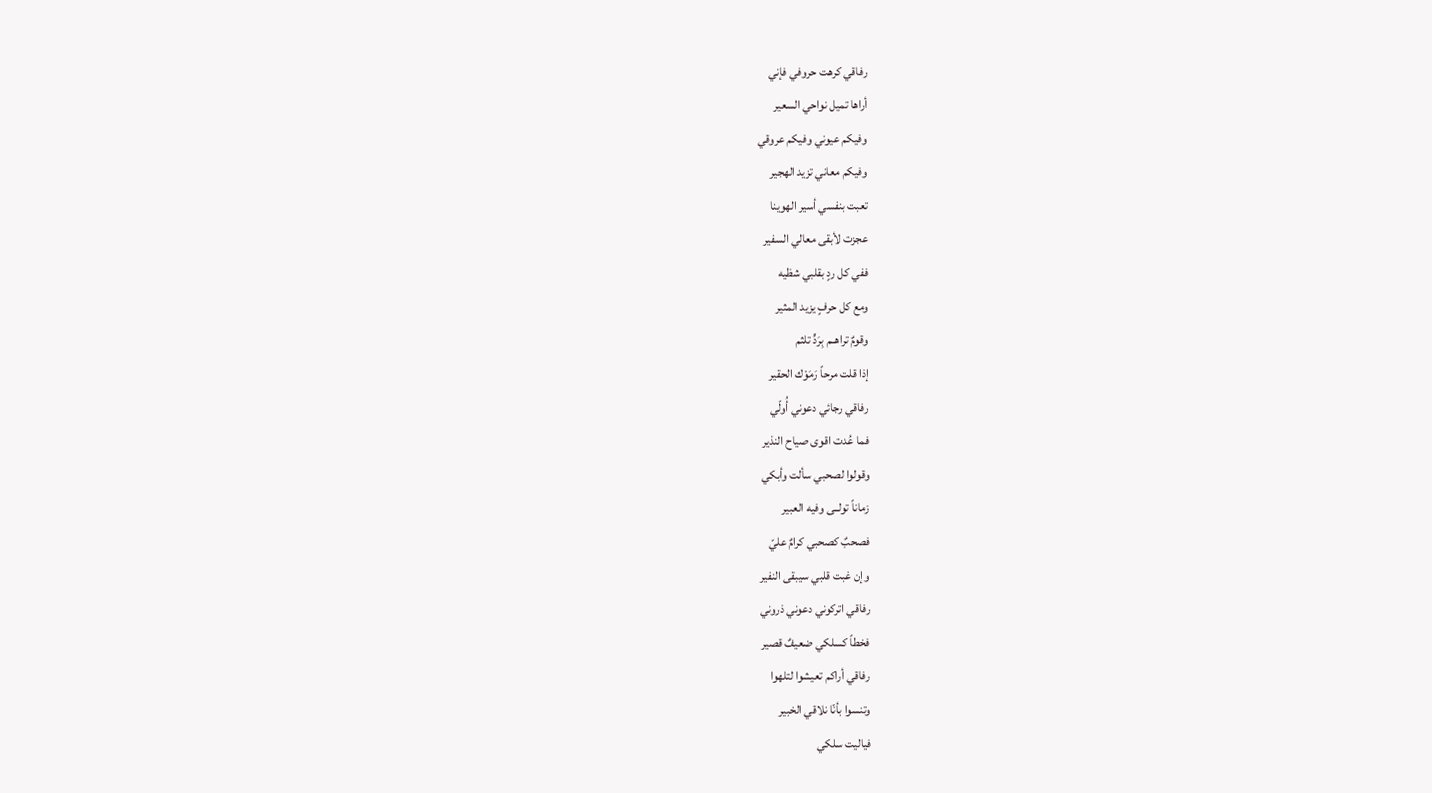رفاقي كرهت حروفي فإني
أراها تميل نواحي السعير
وفيكم عيوني وفيكم عروقي
وفيكم معاني تزيد الهجير
تعبت بنفسي أسير الهوينا
عجزت لأبقى معالي السفير
ففي كل ردٍ بقلبي شظيه
ومع كل حرفٍ يزيد المثير
وقومٌ تراهــم بِرَدٍّ تلثم
إذا قلت مرحاً رَمَوْك الحقير
رفاقي رجائي دعوني أُولّي
فما عُدت اقوى صياح النذير
وقولوا لصحبي سألت وأبكي
زماناً تولــى وفيه العبير
فصحبٌ كصحبي كرامٌ عليّ
وإن غبت قلبي سيبقى النفير
رفاقي اتركوني دعوني ذروني
فخطاً كسلكي ضعيفٌ قصير
رفاقي أراكم تعيشوا لتلهوا
وتنسوا بأنّا نلاقي الخبير
فياليت سلكي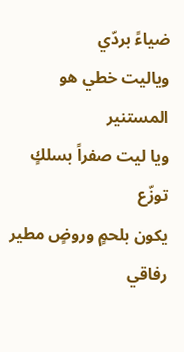ضياءً بردّي
وياليت خطي هو المستنير
ويا ليت صفراً بسلكٍ توزّع
يكون بلحمٍ وروضٍ مطير
رفاقي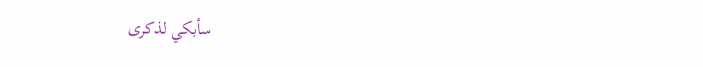سأبكي لذكرى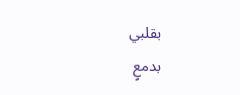بقلبي
بدمعٍ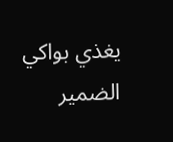يغذي بواكي الضمير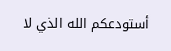أستودعكم الله الذي لا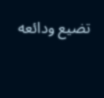تضيع ودائعه